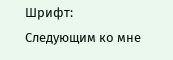Шрифт:
Следующим ко мне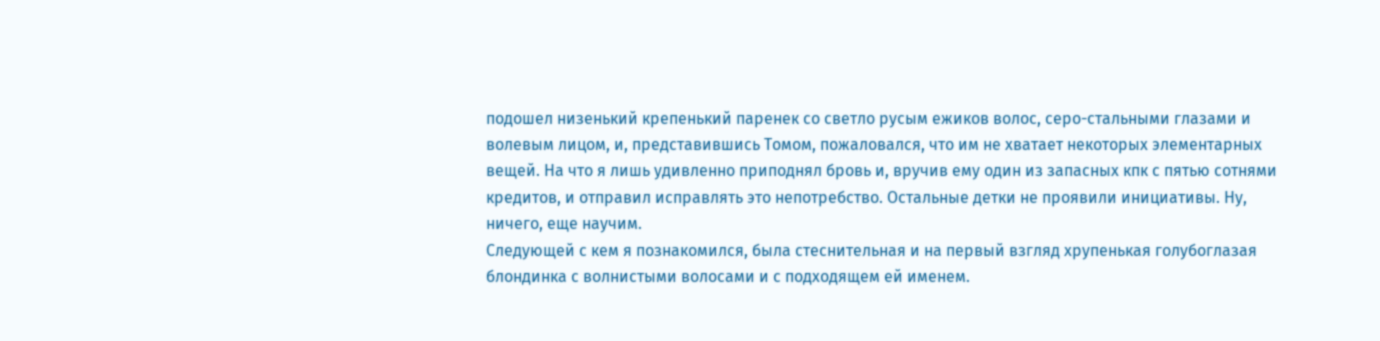подошел низенький крепенький паренек со светло русым ежиков волос, серо-стальными глазами и волевым лицом, и, представившись Томом, пожаловался, что им не хватает некоторых элементарных вещей. На что я лишь удивленно приподнял бровь и, вручив ему один из запасных кпк с пятью сотнями кредитов, и отправил исправлять это непотребство. Остальные детки не проявили инициативы. Ну, ничего, еще научим.
Следующей с кем я познакомился, была стеснительная и на первый взгляд хрупенькая голубоглазая блондинка с волнистыми волосами и с подходящем ей именем.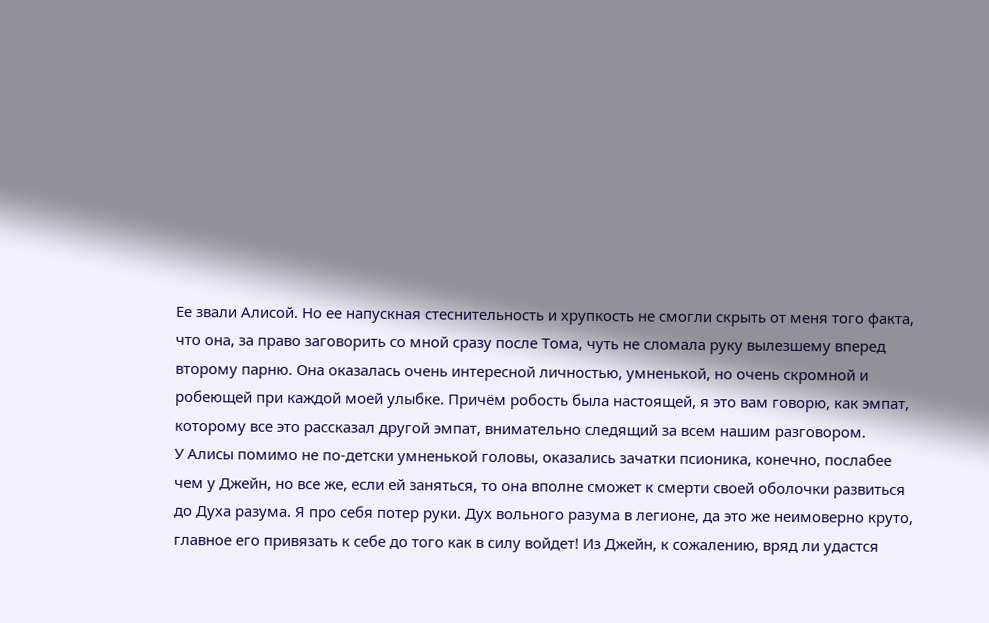Ее звали Алисой. Но ее напускная стеснительность и хрупкость не смогли скрыть от меня того факта, что она, за право заговорить со мной сразу после Тома, чуть не сломала руку вылезшему вперед второму парню. Она оказалась очень интересной личностью, умненькой, но очень скромной и робеющей при каждой моей улыбке. Причём робость была настоящей, я это вам говорю, как эмпат, которому все это рассказал другой эмпат, внимательно следящий за всем нашим разговором.
У Алисы помимо не по-детски умненькой головы, оказались зачатки псионика, конечно, послабее чем у Джейн, но все же, если ей заняться, то она вполне сможет к смерти своей оболочки развиться до Духа разума. Я про себя потер руки. Дух вольного разума в легионе, да это же неимоверно круто, главное его привязать к себе до того как в силу войдет! Из Джейн, к сожалению, вряд ли удастся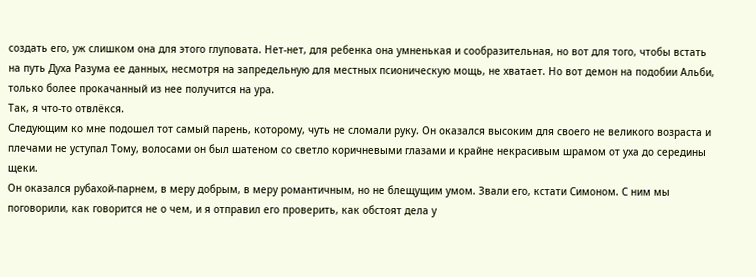создать его, уж слишком она для этого глуповата. Нет-нет, для ребенка она умненькая и сообразительная, но вот для того, чтобы встать на путь Духа Разума ее данных, несмотря на запредельную для местных псионическую мощь, не хватает. Но вот демон на подобии Альби, только более прокачанный из нее получится на ура.
Так, я что-то отвлёкся.
Следующим ко мне подошел тот самый парень, которому, чуть не сломали руку. Он оказался высоким для своего не великого возраста и плечами не уступал Тому, волосами он был шатеном со светло коричневыми глазами и крайне некрасивым шрамом от уха до середины щеки.
Он оказался рубахой-парнем, в меру добрым, в меру романтичным, но не блещущим умом. Звали его, кстати Симоном. С ним мы поговорили, как говорится не о чем, и я отправил его проверить, как обстоят дела у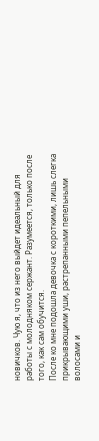новичков. Чую я, что из него выйдет идеальный для работы с молодняком сержант. Разумеется, только после того, как сам обучится.
После ко мне подошла девочка с короткими, лишь слегка прикрывающими уши, растрепанными пепельными волосами и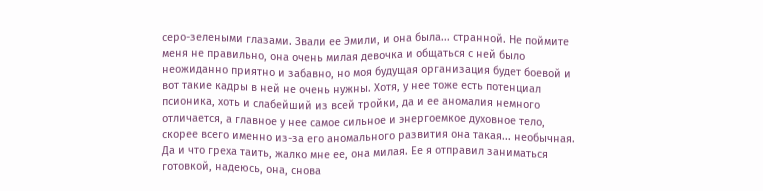серо-зелеными глазами. Звали ее Эмили, и она была... странной. Не поймите меня не правильно, она очень милая девочка и общаться с ней было неожиданно приятно и забавно, но моя будущая организация будет боевой и вот такие кадры в ней не очень нужны. Хотя, у нее тоже есть потенциал псионика, хоть и слабейший из всей тройки, да и ее аномалия немного отличается, а главное у нее самое сильное и энергоемкое духовное тело, скорее всего именно из-за его аномального развития она такая... необычная. Да и что греха таить, жалко мне ее, она милая. Ее я отправил заниматься готовкой, надеюсь, она, снова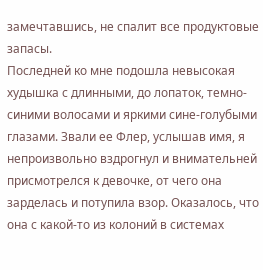замечтавшись, не спалит все продуктовые запасы.
Последней ко мне подошла невысокая худышка с длинными, до лопаток, темно-синими волосами и яркими сине-голубыми глазами. Звали ее Флер, услышав имя, я непроизвольно вздрогнул и внимательней присмотрелся к девочке, от чего она зарделась и потупила взор. Оказалось, что она с какой-то из колоний в системах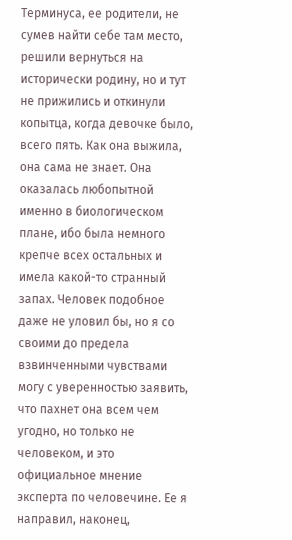Терминуса, ее родители, не сумев найти себе там место, решили вернуться на исторически родину, но и тут не прижились и откинули копытца, когда девочке было, всего пять. Как она выжила, она сама не знает. Она оказалась любопытной именно в биологическом плане, ибо была немного крепче всех остальных и имела какой-то странный запах. Человек подобное даже не уловил бы, но я со своими до предела взвинченными чувствами могу с уверенностью заявить, что пахнет она всем чем угодно, но только не человеком, и это официальное мнение эксперта по человечине. Ее я направил, наконец,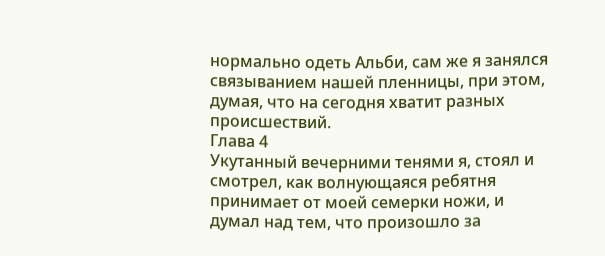нормально одеть Альби, сам же я занялся связыванием нашей пленницы, при этом, думая, что на сегодня хватит разных происшествий.
Глава 4
Укутанный вечерними тенями я, стоял и смотрел, как волнующаяся ребятня принимает от моей семерки ножи, и думал над тем, что произошло за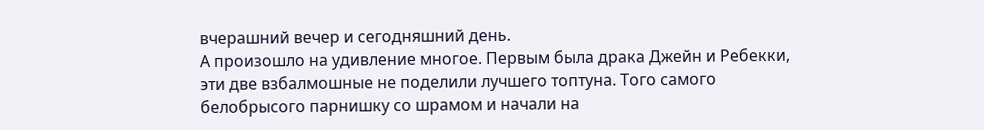вчерашний вечер и сегодняшний день.
А произошло на удивление многое. Первым была драка Джейн и Ребекки, эти две взбалмошные не поделили лучшего топтуна. Того самого белобрысого парнишку со шрамом и начали на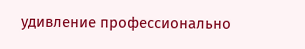удивление профессионально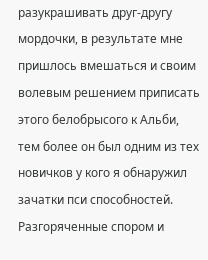разукрашивать друг-другу мордочки, в результате мне пришлось вмешаться и своим волевым решением приписать этого белобрысого к Альби, тем более он был одним из тех новичков у кого я обнаружил зачатки пси способностей. Разгоряченные спором и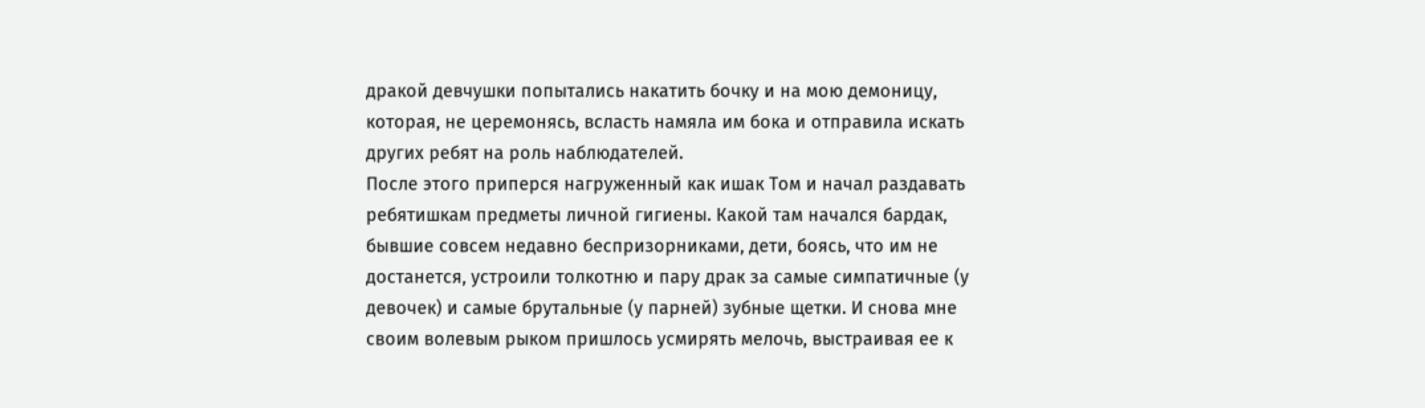дракой девчушки попытались накатить бочку и на мою демоницу, которая, не церемонясь, всласть намяла им бока и отправила искать других ребят на роль наблюдателей.
После этого приперся нагруженный как ишак Том и начал раздавать ребятишкам предметы личной гигиены. Какой там начался бардак, бывшие совсем недавно беспризорниками, дети, боясь, что им не достанется, устроили толкотню и пару драк за самые симпатичные (у девочек) и самые брутальные (у парней) зубные щетки. И снова мне своим волевым рыком пришлось усмирять мелочь, выстраивая ее к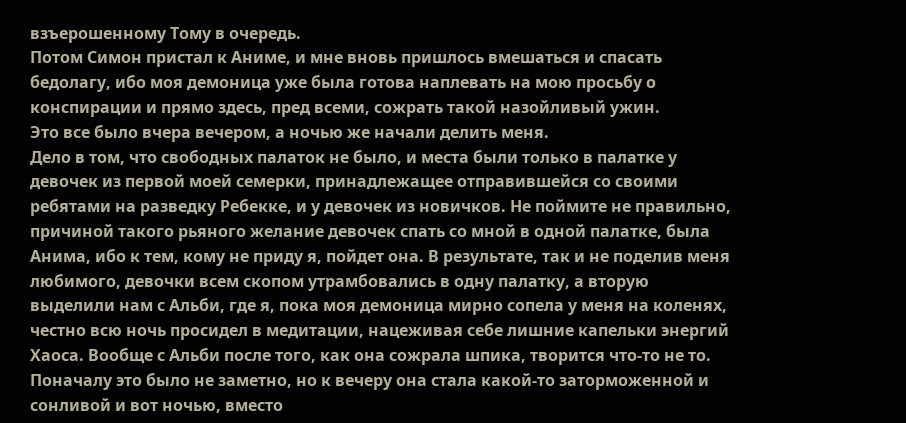взъерошенному Тому в очередь.
Потом Симон пристал к Аниме, и мне вновь пришлось вмешаться и спасать бедолагу, ибо моя демоница уже была готова наплевать на мою просьбу о конспирации и прямо здесь, пред всеми, сожрать такой назойливый ужин.
Это все было вчера вечером, а ночью же начали делить меня.
Дело в том, что свободных палаток не было, и места были только в палатке у девочек из первой моей семерки, принадлежащее отправившейся со своими ребятами на разведку Ребекке, и у девочек из новичков. Не поймите не правильно, причиной такого рьяного желание девочек спать со мной в одной палатке, была Анима, ибо к тем, кому не приду я, пойдет она. В результате, так и не поделив меня любимого, девочки всем скопом утрамбовались в одну палатку, а вторую выделили нам с Альби, где я, пока моя демоница мирно сопела у меня на коленях, честно всю ночь просидел в медитации, нацеживая себе лишние капельки энергий Хаоса. Вообще с Альби после того, как она сожрала шпика, творится что-то не то. Поначалу это было не заметно, но к вечеру она стала какой-то заторможенной и сонливой и вот ночью, вместо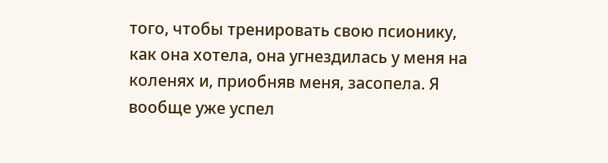того, чтобы тренировать свою псионику, как она хотела, она угнездилась у меня на коленях и, приобняв меня, засопела. Я вообще уже успел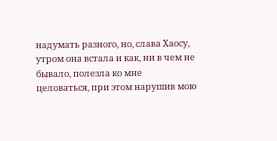надумать разного, но, слава Хаосу, утром она встала и как, ни в чем не бывало, полезла ко мне целоваться, при этом нарушив мою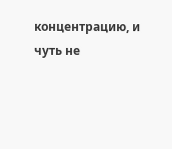концентрацию, и чуть не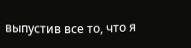выпустив все то, что я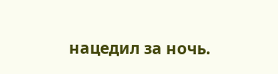нацедил за ночь.